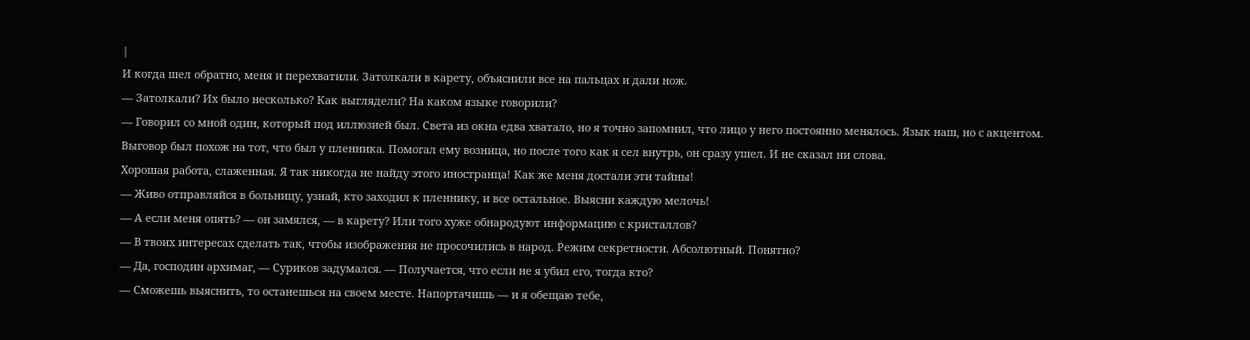|
И когда шел обратно, меня и перехватили. Затолкали в карету, объяснили все на пальцах и дали нож.
— Затолкали? Их было несколько? Как выглядели? На каком языке говорили?
— Говорил со мной один, который под иллюзией был. Света из окна едва хватало, но я точно запомнил, что лицо у него постоянно менялось. Язык наш, но с акцентом. Выговор был похож на тот, что был у пленника. Помогал ему возница, но после того как я сел внутрь, он сразу ушел. И не сказал ни слова.
Хорошая работа, слаженная. Я так никогда не найду этого иностранца! Как же меня достали эти тайны!
— Живо отправляйся в больницу, узнай, кто заходил к пленнику, и все остальное. Выясни каждую мелочь!
— А если меня опять? — он замялся, — в карету? Или того хуже обнародуют информацию с кристаллов?
— В твоих интересах сделать так, чтобы изображения не просочились в народ. Режим секретности. Абсолютный. Понятно?
— Да, господин архимаг, — Суриков задумался. — Получается, что если не я убил его, тогда кто?
— Сможешь выяснить, то останешься на своем месте. Напортачишь — и я обещаю тебе,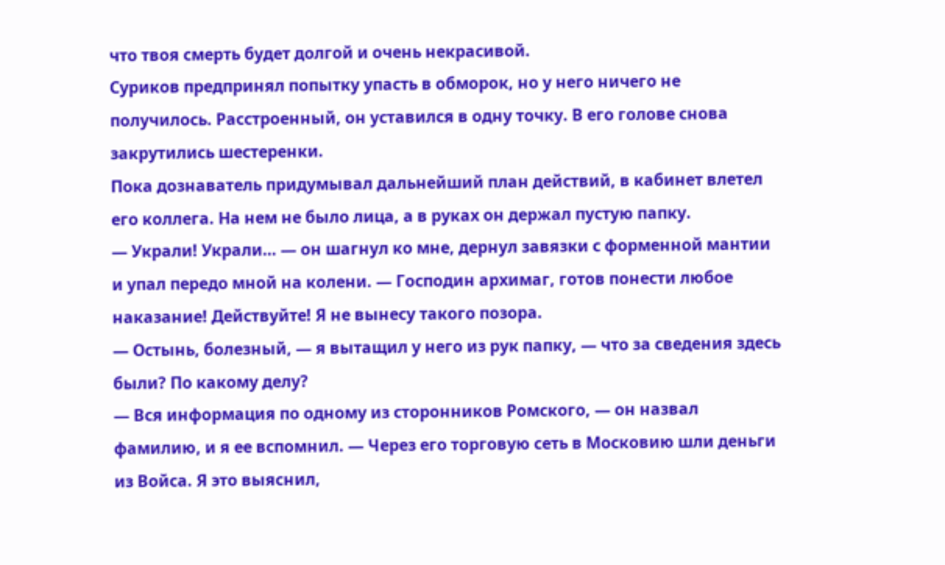что твоя смерть будет долгой и очень некрасивой.
Суриков предпринял попытку упасть в обморок, но у него ничего не получилось. Расстроенный, он уставился в одну точку. В его голове снова закрутились шестеренки.
Пока дознаватель придумывал дальнейший план действий, в кабинет влетел его коллега. На нем не было лица, а в руках он держал пустую папку.
— Украли! Украли… — он шагнул ко мне, дернул завязки с форменной мантии и упал передо мной на колени. — Господин архимаг, готов понести любое наказание! Действуйте! Я не вынесу такого позора.
— Остынь, болезный, — я вытащил у него из рук папку, — что за сведения здесь были? По какому делу?
— Вся информация по одному из сторонников Ромского, — он назвал фамилию, и я ее вспомнил. — Через его торговую сеть в Московию шли деньги из Войса. Я это выяснил,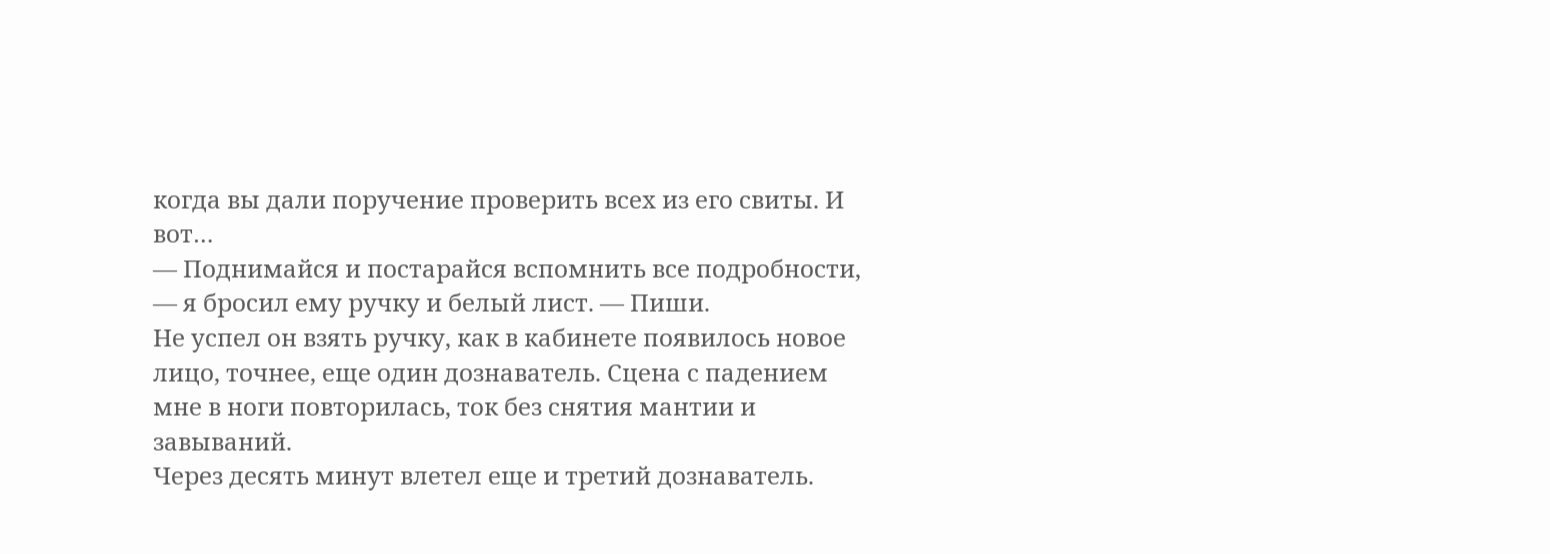когда вы дали поручение проверить всех из его свиты. И вот…
— Поднимайся и постарайся вспомнить все подробности, — я бросил ему ручку и белый лист. — Пиши.
Не успел он взять ручку, как в кабинете появилось новое лицо, точнее, еще один дознаватель. Сцена с падением мне в ноги повторилась, ток без снятия мантии и завываний.
Через десять минут влетел еще и третий дознаватель.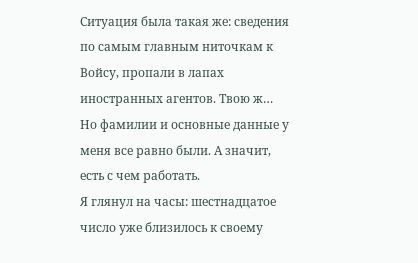Ситуация была такая же: сведения по самым главным ниточкам к Войсу, пропали в лапах иностранных агентов. Твою ж…
Но фамилии и основные данные у меня все равно были. А значит, есть с чем работать.
Я глянул на часы: шестнадцатое число уже близилось к своему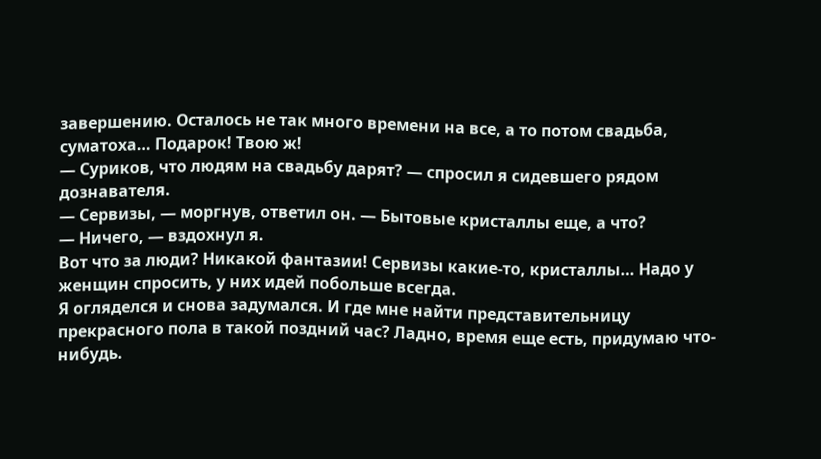завершению. Осталось не так много времени на все, а то потом свадьба, суматоха… Подарок! Твою ж!
— Суриков, что людям на свадьбу дарят? — спросил я сидевшего рядом дознавателя.
— Сервизы, — моргнув, ответил он. — Бытовые кристаллы еще, а что?
— Ничего, — вздохнул я.
Вот что за люди? Никакой фантазии! Сервизы какие-то, кристаллы… Надо у женщин спросить, у них идей побольше всегда.
Я огляделся и снова задумался. И где мне найти представительницу прекрасного пола в такой поздний час? Ладно, время еще есть, придумаю что-нибудь.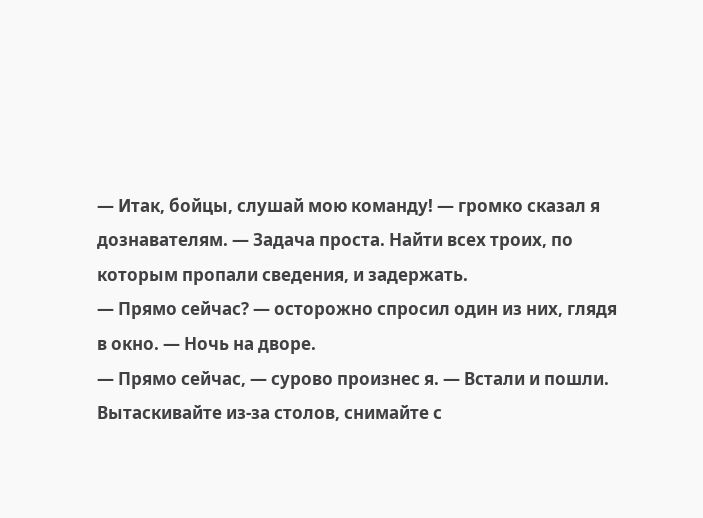— Итак, бойцы, слушай мою команду! — громко сказал я дознавателям. — Задача проста. Найти всех троих, по которым пропали сведения, и задержать.
— Прямо сейчас? — осторожно спросил один из них, глядя в окно. — Ночь на дворе.
— Прямо сейчас, — сурово произнес я. — Встали и пошли. Вытаскивайте из-за столов, снимайте с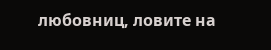любовниц, ловите на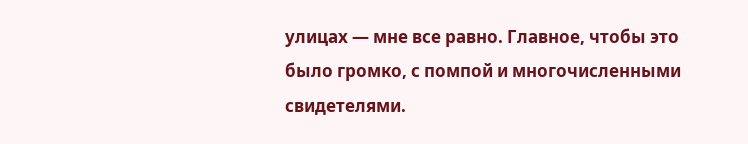улицах — мне все равно. Главное, чтобы это было громко, с помпой и многочисленными свидетелями.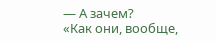— А зачем?
«Как они, вообще,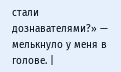стали дознавателями?» — мелькнуло у меня в голове. |